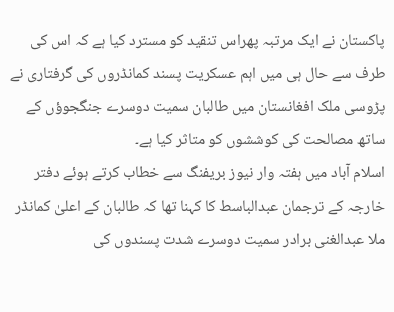پاکستان نے ایک مرتبہ پھراس تنقید کو مسترد کیا ہے کہ اس کی طرف سے حال ہی میں اہم عسکریت پسند کمانڈروں کی گرفتاری نے پڑوسی ملک افغانستان میں طالبان سمیت دوسرے جنگجوؤں کے ساتھ مصالحت کی کوششوں کو متاثر کیا ہے۔
اسلام آباد میں ہفتہ وار نیوز بریفنگ سے خطاب کرتے ہوئے دفتر خارجہ کے ترجمان عبدالباسط کا کہنا تھا کہ طالبان کے اعلیٰ کمانڈر ملا عبدالغنی برادر سمیت دوسرے شدت پسندوں کی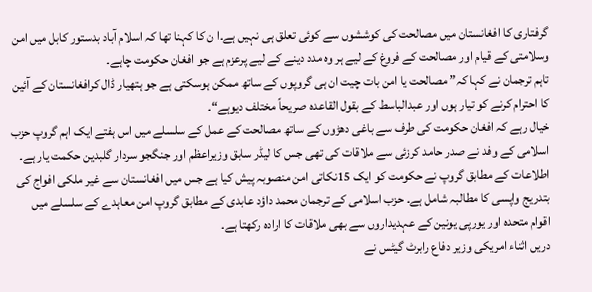گرفتاری کا افغانستان میں مصالحت کی کوششوں سے کوئی تعلق ہی نہیں ہے۔ا ن کا کہنا تھا کہ اسلام آباد بدستور کابل میں امن وسلامتی کے قیام اور مصالحت کے فروغ کے لیے ہر وہ مدد دینے کے لیے پرعزم ہے جو افغان حکومت چاہے۔
تاہم ترجمان نے کہا کہ” مصالحت یا امن بات چیت ان ہی گروپوں کے ساتھ ممکن ہوسکتی ہے جو ہتھیار ڈال کرافغانستان کے آئین کا احترام کرنے کو تیار ہوں اور عبدالباسط کے بقول القاعدہ صریحاً مختلف دیوہے“۔
خیال رہے کہ افغان حکومت کی طرف سے باغی دھڑوں کے ساتھ مصالحت کے عمل کے سلسلے میں اس ہفتے ایک اہم گروپ حزب اسلامی کے وفد نے صدر حامد کرزئی سے ملاقات کی تھی جس کا لیڈر سابق وزیراعظم اور جنگجو سردار گلبدین حکمت یار ہے۔
اطلاعات کے مطابق گروپ نے حکومت کو ایک 15نکاتی امن منصوبہ پیش کیا ہے جس میں افغانستان سے غیر ملکی افواج کی بتدریج واپسی کا مطالبہ شامل ہے۔ حزب اسلامی کے ترجمان محمد داؤد عابدی کے مطابق گروپ امن معاہدے کے سلسلے میں اقوام متحدہ اور یورپی یونین کے عہدیداروں سے بھی ملاقات کا ارادہ رکھتا ہے۔
دریں اثناء امریکی وزیر دفاع رابرٹ گیٹس نے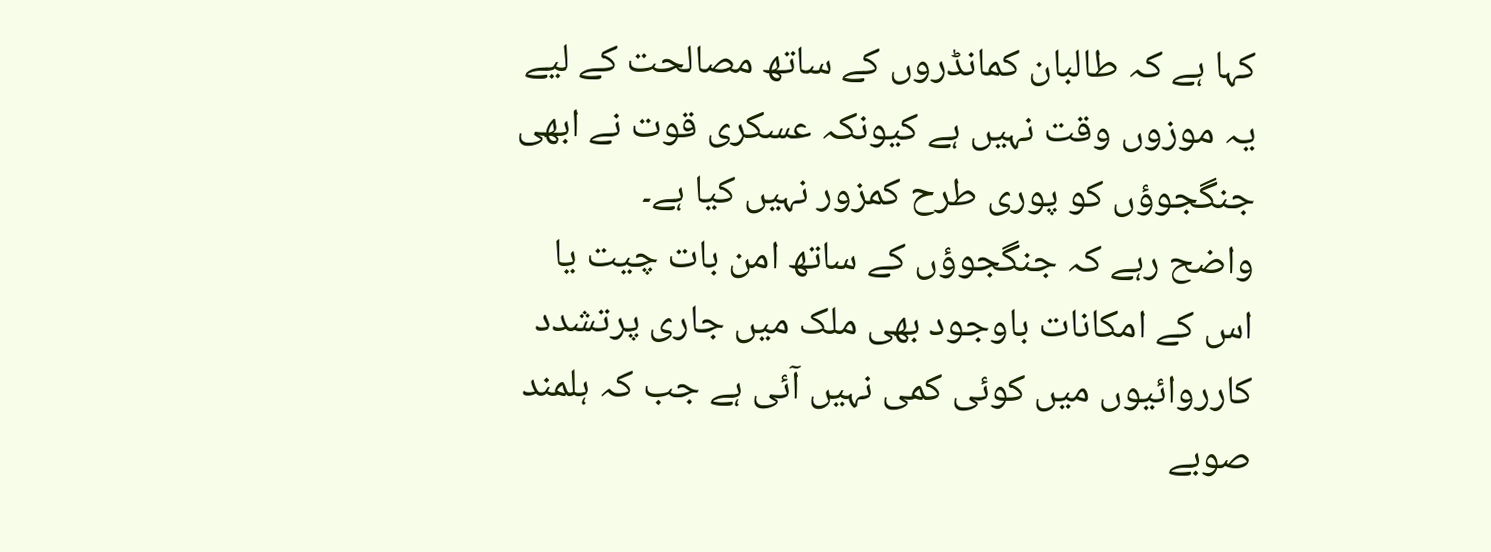کہا ہے کہ طالبان کمانڈروں کے ساتھ مصالحت کے لیے یہ موزوں وقت نہیں ہے کیونکہ عسکری قوت نے ابھی جنگجوؤں کو پوری طرح کمزور نہیں کیا ہے۔
واضح رہے کہ جنگجوؤں کے ساتھ امن بات چیت یا اس کے امکانات باوجود بھی ملک میں جاری پرتشدد کارروائیوں میں کوئی کمی نہیں آئی ہے جب کہ ہلمند صوبے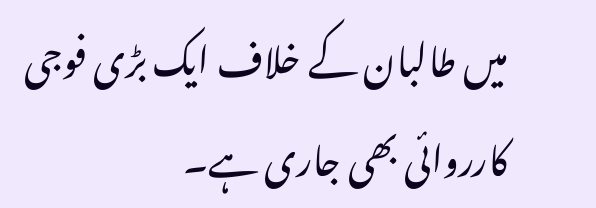میں طالبان کے خلاف ایک بڑی فوجی کارروائی بھی جاری ہے۔